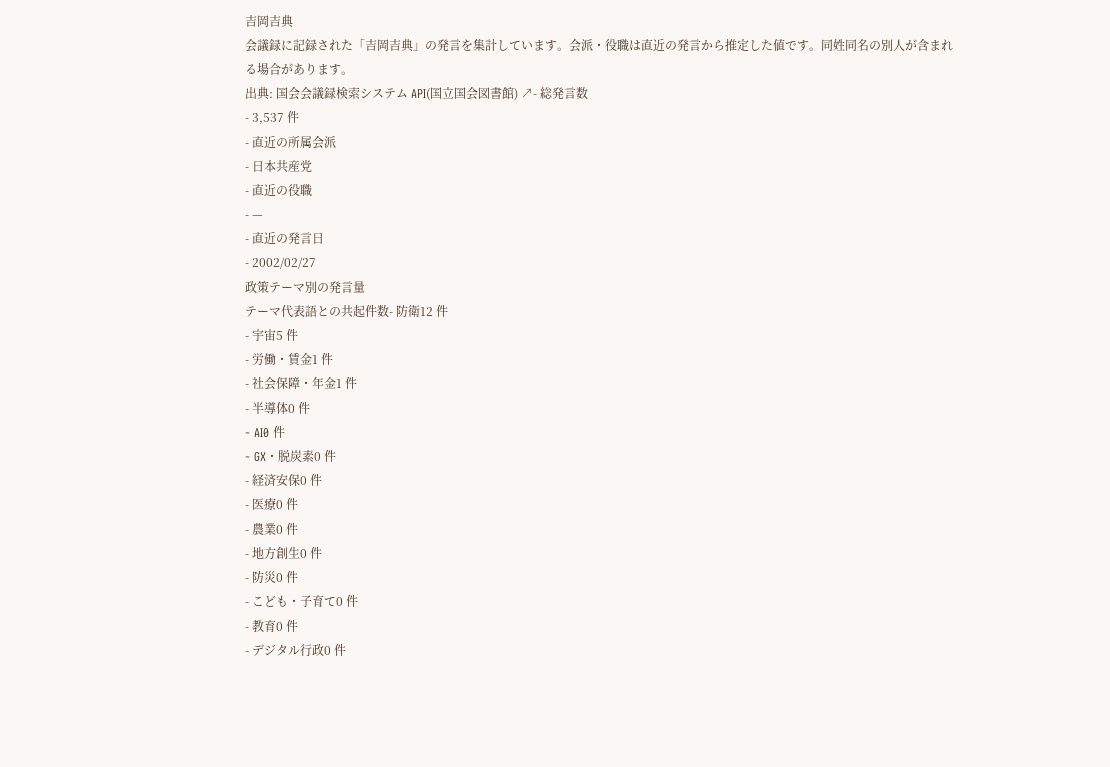吉岡吉典
会議録に記録された「吉岡吉典」の発言を集計しています。会派・役職は直近の発言から推定した値です。同姓同名の別人が含まれる場合があります。
出典: 国会会議録検索システム API(国立国会図書館) ↗- 総発言数
- 3,537 件
- 直近の所属会派
- 日本共産党
- 直近の役職
- —
- 直近の発言日
- 2002/02/27
政策テーマ別の発言量
テーマ代表語との共起件数- 防衛12 件
- 宇宙5 件
- 労働・賃金1 件
- 社会保障・年金1 件
- 半導体0 件
- AI0 件
- GX・脱炭素0 件
- 経済安保0 件
- 医療0 件
- 農業0 件
- 地方創生0 件
- 防災0 件
- こども・子育て0 件
- 教育0 件
- デジタル行政0 件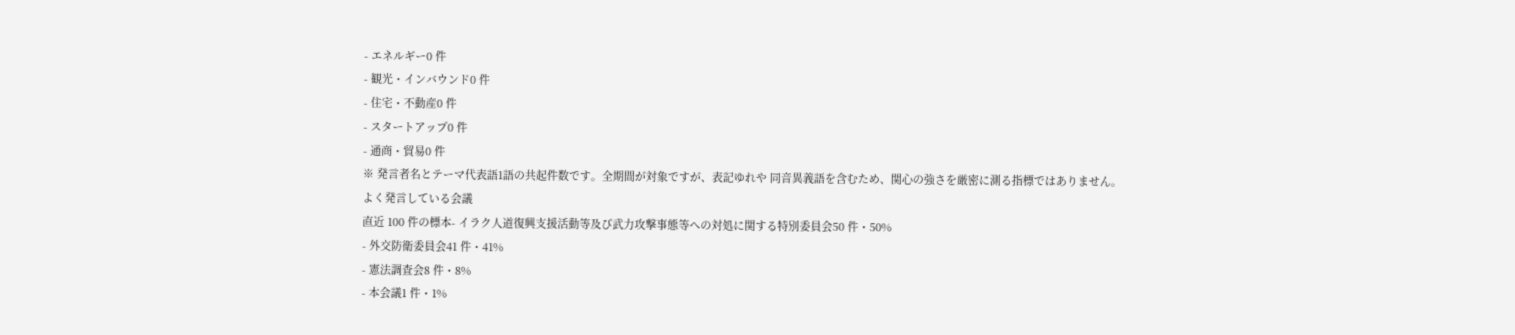- エネルギー0 件
- 観光・インバウンド0 件
- 住宅・不動産0 件
- スタートアップ0 件
- 通商・貿易0 件
※ 発言者名とテーマ代表語1語の共起件数です。全期間が対象ですが、表記ゆれや 同音異義語を含むため、関心の強さを厳密に測る指標ではありません。
よく発言している会議
直近 100 件の標本- イラク人道復興支援活動等及び武力攻撃事態等への対処に関する特別委員会50 件・50%
- 外交防衛委員会41 件・41%
- 憲法調査会8 件・8%
- 本会議1 件・1%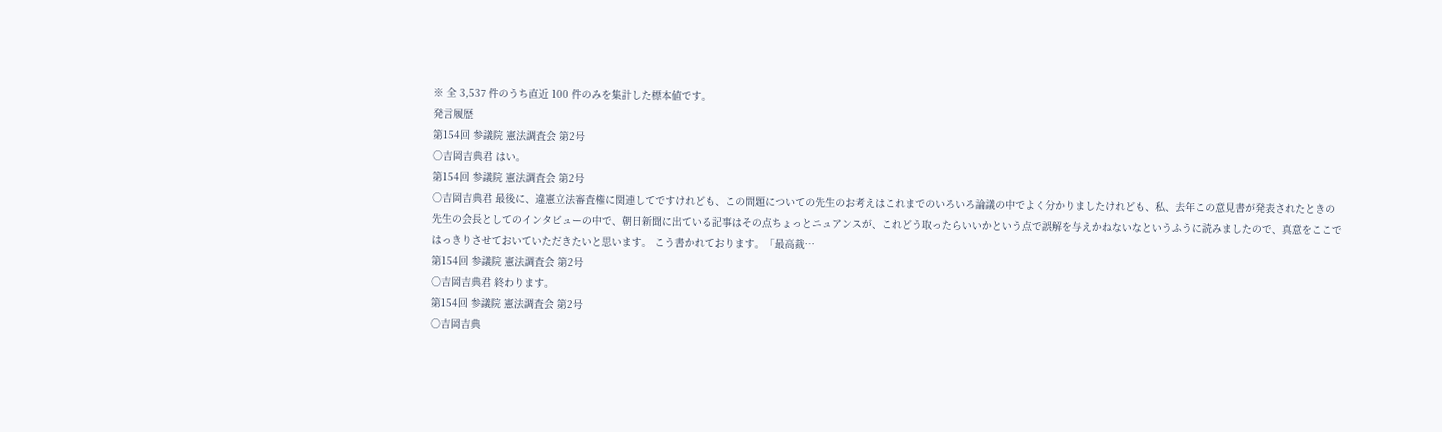※ 全 3,537 件のうち直近 100 件のみを集計した標本値です。
発言履歴
第154回 参議院 憲法調査会 第2号
○吉岡吉典君 はい。
第154回 参議院 憲法調査会 第2号
○吉岡吉典君 最後に、違憲立法審査権に関連してですけれども、この問題についての先生のお考えはこれまでのいろいろ論議の中でよく分かりましたけれども、私、去年この意見書が発表されたときの先生の会長としてのインタビューの中で、朝日新聞に出ている記事はその点ちょっとニュアンスが、これどう取ったらいいかという点で誤解を与えかねないなというふうに読みましたので、真意をここではっきりさせておいていただきたいと思います。 こう書かれております。「最高裁…
第154回 参議院 憲法調査会 第2号
○吉岡吉典君 終わります。
第154回 参議院 憲法調査会 第2号
○吉岡吉典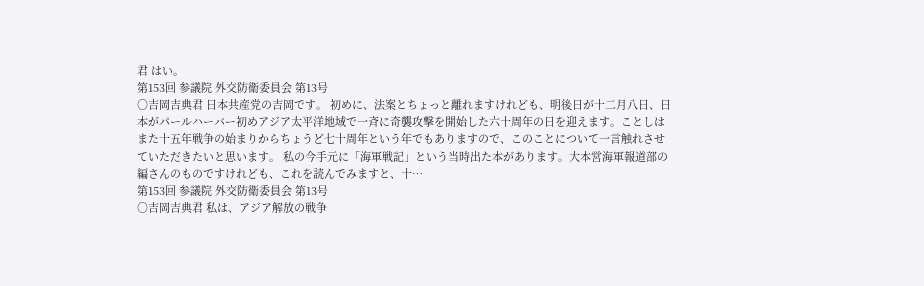君 はい。
第153回 参議院 外交防衛委員会 第13号
○吉岡吉典君 日本共産党の吉岡です。 初めに、法案とちょっと離れますけれども、明後日が十二月八日、日本がパールハーバー初めアジア太平洋地域で一斉に奇襲攻撃を開始した六十周年の日を迎えます。ことしはまた十五年戦争の始まりからちょうど七十周年という年でもありますので、このことについて一言触れさせていただきたいと思います。 私の今手元に「海軍戦記」という当時出た本があります。大本営海軍報道部の編さんのものですけれども、これを読んでみますと、十…
第153回 参議院 外交防衛委員会 第13号
○吉岡吉典君 私は、アジア解放の戦争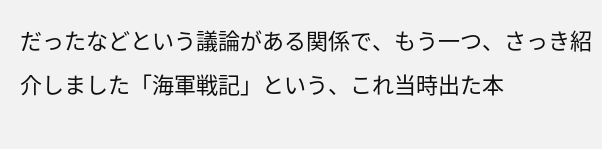だったなどという議論がある関係で、もう一つ、さっき紹介しました「海軍戦記」という、これ当時出た本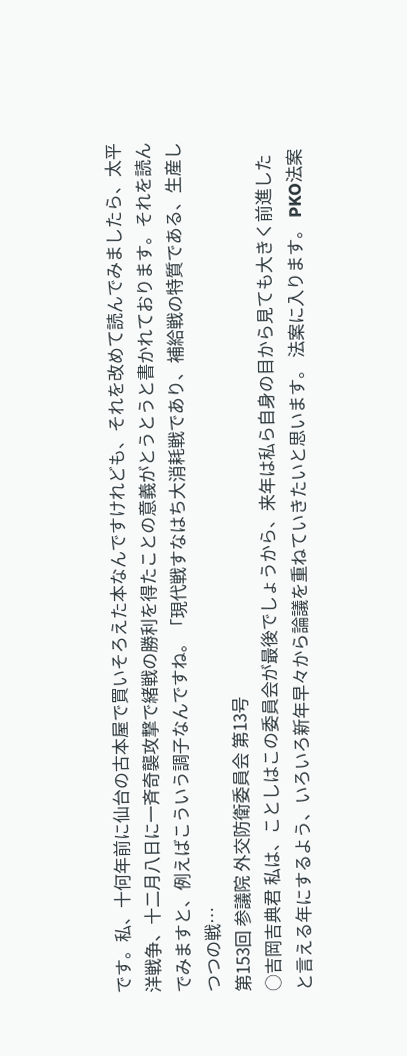です。私、十何年前に仙台の古本屋で買いそろえた本なんですけれども、それを改めて読んでみましたら、太平洋戦争、十二月八日に一斉奇襲攻撃で緒戦の勝利を得たことの意義がとうとうと書かれております。それを読んでみますと、例えばこういう調子なんですね。「現代戦すなはち大消耗戦であり、補給戦の特質である、生産しつつの戦…
第153回 参議院 外交防衛委員会 第13号
○吉岡吉典君 私は、ことしはこの委員会が最後でしょうから、来年は私ら自身の目から見ても大きく前進したと言える年にするよう、いろいろ新年早々から論議を重ねていきたいと思います。 法案に入ります。 PKO法案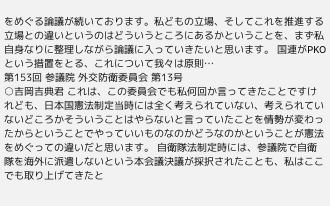をめぐる論議が続いております。私どもの立場、そしてこれを推進する立場との違いというのはどういうところにあるかということを、まず私自身なりに整理しながら論議に入っていきたいと思います。 国連がPKOという措置をとる、これについて我々は原則…
第153回 参議院 外交防衛委員会 第13号
○吉岡吉典君 これは、この委員会でも私何回か言ってきたことですけれども、日本国憲法制定当時には全く考えられていない、考えられていないどころかそういうことはやらないと言っていたことを情勢が変わったからということでやっていいものなのかどうなのかということが憲法をめぐっての違いだと思います。 自衛隊法制定時には、参議院で自衛隊を海外に派遣しないという本会議決議が採択されたことも、私はここでも取り上げてきたと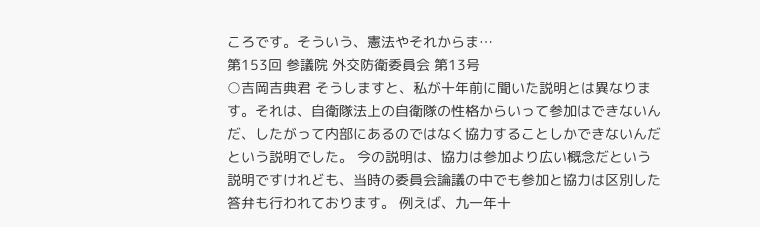ころです。そういう、憲法やそれからま…
第153回 参議院 外交防衛委員会 第13号
○吉岡吉典君 そうしますと、私が十年前に聞いた説明とは異なります。それは、自衛隊法上の自衛隊の性格からいって参加はできないんだ、したがって内部にあるのではなく協力することしかできないんだという説明でした。 今の説明は、協力は参加より広い概念だという説明ですけれども、当時の委員会論議の中でも参加と協力は区別した答弁も行われております。 例えば、九一年十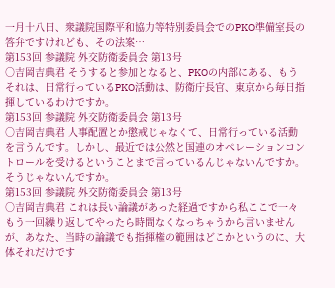一月十八日、衆議院国際平和協力等特別委員会でのPKO準備室長の答弁ですけれども、その法案…
第153回 参議院 外交防衛委員会 第13号
○吉岡吉典君 そうすると参加となると、PKOの内部にある、もうそれは、日常行っているPKO活動は、防衛庁長官、東京から毎日指揮しているわけですか。
第153回 参議院 外交防衛委員会 第13号
○吉岡吉典君 人事配置とか懲戒じゃなくて、日常行っている活動を言うんです。しかし、最近では公然と国連のオペレーションコントロールを受けるということまで言っているんじゃないんですか。そうじゃないんですか。
第153回 参議院 外交防衛委員会 第13号
○吉岡吉典君 これは長い論議があった経過ですから私ここで一々もう一回繰り返してやったら時間なくなっちゃうから言いませんが、あなた、当時の論議でも指揮権の範囲はどこかというのに、大体それだけです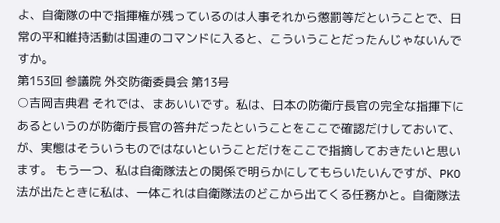よ、自衛隊の中で指揮権が残っているのは人事それから懲罰等だということで、日常の平和維持活動は国連のコマンドに入ると、こういうことだったんじゃないんですか。
第153回 参議院 外交防衛委員会 第13号
○吉岡吉典君 それでは、まあいいです。私は、日本の防衛庁長官の完全な指揮下にあるというのが防衛庁長官の答弁だったということをここで確認だけしておいて、が、実態はそういうものではないということだけをここで指摘しておきたいと思います。 もう一つ、私は自衛隊法との関係で明らかにしてもらいたいんですが、PKO法が出たときに私は、一体これは自衛隊法のどこから出てくる任務かと。自衛隊法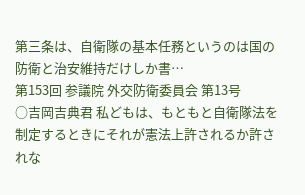第三条は、自衛隊の基本任務というのは国の防衛と治安維持だけしか書…
第153回 参議院 外交防衛委員会 第13号
○吉岡吉典君 私どもは、もともと自衛隊法を制定するときにそれが憲法上許されるか許されな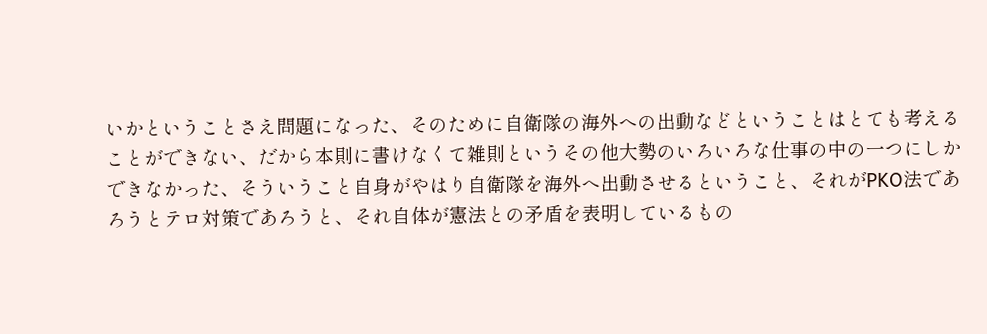いかということさえ問題になった、そのために自衛隊の海外への出動などということはとても考えることができない、だから本則に書けなくて雑則というその他大勢のいろいろな仕事の中の一つにしかできなかった、そういうこと自身がやはり自衛隊を海外へ出動させるということ、それがPKO法であろうとテロ対策であろうと、それ自体が憲法との矛盾を表明しているもの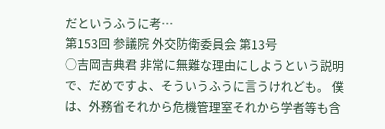だというふうに考…
第153回 参議院 外交防衛委員会 第13号
○吉岡吉典君 非常に無難な理由にしようという説明で、だめですよ、そういうふうに言うけれども。 僕は、外務省それから危機管理室それから学者等も含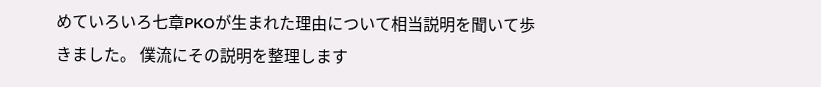めていろいろ七章PKOが生まれた理由について相当説明を聞いて歩きました。 僕流にその説明を整理します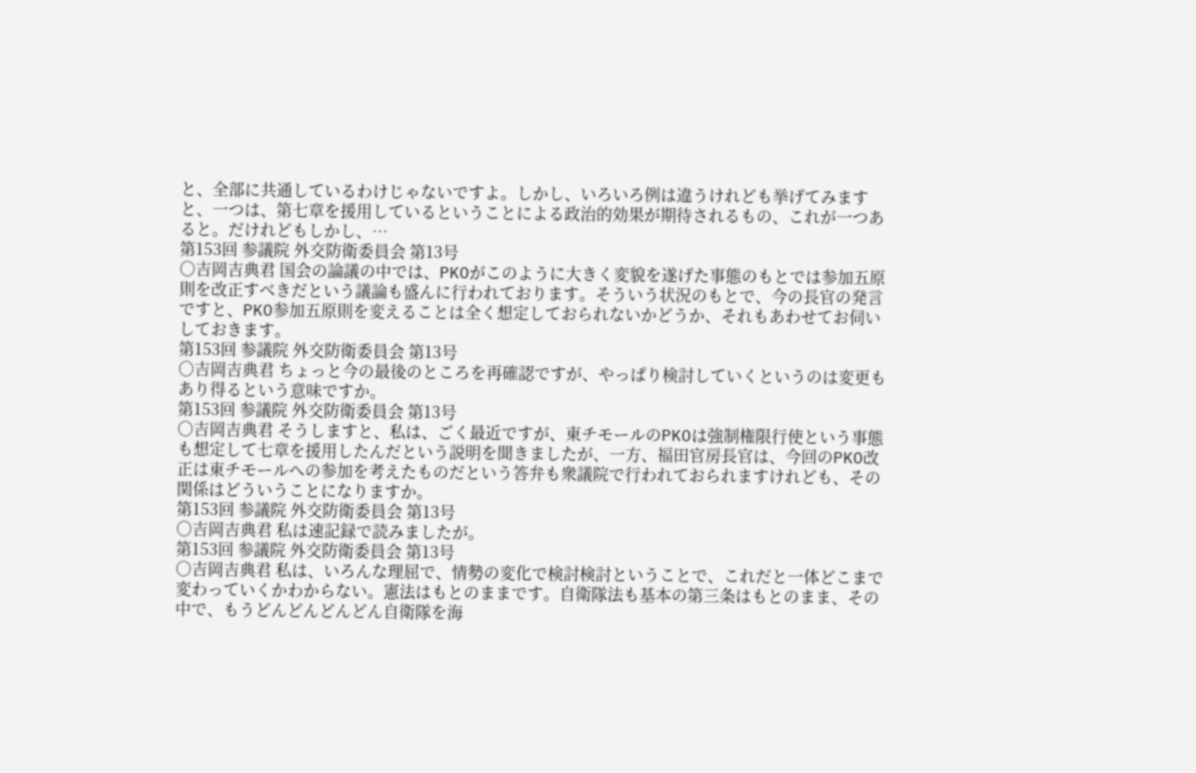と、全部に共通しているわけじゃないですよ。しかし、いろいろ例は違うけれども挙げてみますと、一つは、第七章を援用しているということによる政治的効果が期待されるもの、これが一つあると。だけれどもしかし、…
第153回 参議院 外交防衛委員会 第13号
○吉岡吉典君 国会の論議の中では、PKOがこのように大きく変貌を遂げた事態のもとでは参加五原則を改正すべきだという議論も盛んに行われております。そういう状況のもとで、今の長官の発言ですと、PKO参加五原則を変えることは全く想定しておられないかどうか、それもあわせてお伺いしておきます。
第153回 参議院 外交防衛委員会 第13号
○吉岡吉典君 ちょっと今の最後のところを再確認ですが、やっぱり検討していくというのは変更もあり得るという意味ですか。
第153回 参議院 外交防衛委員会 第13号
○吉岡吉典君 そうしますと、私は、ごく最近ですが、東チモールのPKOは強制権限行使という事態も想定して七章を援用したんだという説明を聞きましたが、一方、福田官房長官は、今回のPKO改正は東チモールへの参加を考えたものだという答弁も衆議院で行われておられますけれども、その関係はどういうことになりますか。
第153回 参議院 外交防衛委員会 第13号
○吉岡吉典君 私は速記録で読みましたが。
第153回 参議院 外交防衛委員会 第13号
○吉岡吉典君 私は、いろんな理屈で、情勢の変化で検討検討ということで、これだと一体どこまで変わっていくかわからない。憲法はもとのままです。自衛隊法も基本の第三条はもとのまま、その中で、もうどんどんどんどん自衛隊を海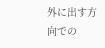外に出す方向での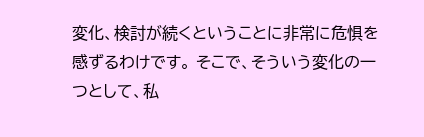変化、検討が続くということに非常に危惧を感ずるわけです。 そこで、そういう変化の一つとして、私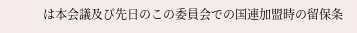は本会議及び先日のこの委員会での国連加盟時の留保条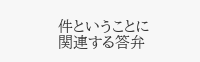件ということに関連する答弁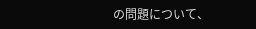の問題について、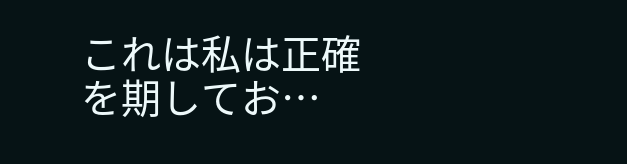これは私は正確を期してお…